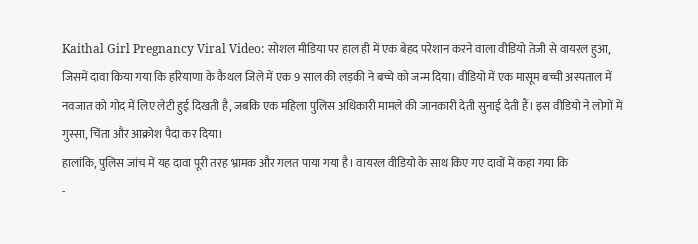Kaithal Girl Pregnancy Viral Video: सोशल मीडिया पर हाल ही में एक बेहद परेशान करने वाला वीडियो तेजी से वायरल हुआ, जिसमें दावा किया गया कि हरियाणा के कैथल जिले में एक 9 साल की लड़की ने बच्चे को जन्म दिया। वीडियो में एक मासूम बच्ची अस्पताल में नवजात को गोद में लिए लेटी हुई दिखती है, जबकि एक महिला पुलिस अधिकारी मामले की जानकारी देती सुनाई देती हैं। इस वीडियो ने लोगों में गुस्सा, चिंता और आक्रोश पैदा कर दिया।
हालांकि, पुलिस जांच में यह दावा पूरी तरह भ्रामक और गलत पाया गया है। वायरल वीडियो के साथ किए गए दावों में कहा गया कि
-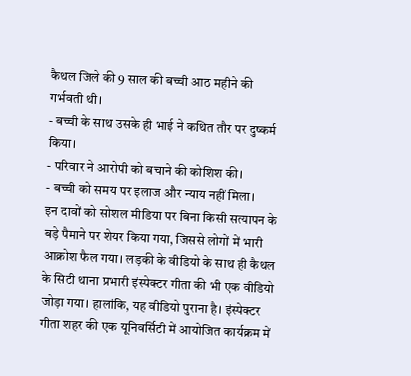कैथल जिले की 9 साल की बच्ची आठ महीने की गर्भवती थी।
- बच्ची के साथ उसके ही भाई ने कथित तौर पर दुष्कर्म किया।
- परिवार ने आरोपी को बचाने की कोशिश की।
- बच्ची को समय पर इलाज और न्याय नहीं मिला।
इन दावों को सोशल मीडिया पर बिना किसी सत्यापन के बड़े पैमाने पर शेयर किया गया, जिससे लोगों में भारी आक्रोश फैल गया। लड़की के वीडियो के साथ ही कैथल के सिटी थाना प्रभारी इंस्पेक्टर गीता की भी एक वीडियो जोड़ा गया। हालांकि, यह वीडियो पुराना है। इंस्पेक्टर गीता शहर की एक यूनिवर्सिटी में आयोजित कार्यक्रम में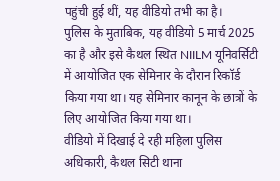पहुंची हुई थीं, यह वीडियो तभी का है।
पुलिस के मुताबिक, यह वीडियो 5 मार्च 2025 का है और इसे कैथल स्थित NIILM यूनिवर्सिटी में आयोजित एक सेमिनार के दौरान रिकॉर्ड किया गया था। यह सेमिनार कानून के छात्रों के लिए आयोजित किया गया था।
वीडियो में दिखाई दे रही महिला पुलिस अधिकारी, कैथल सिटी थाना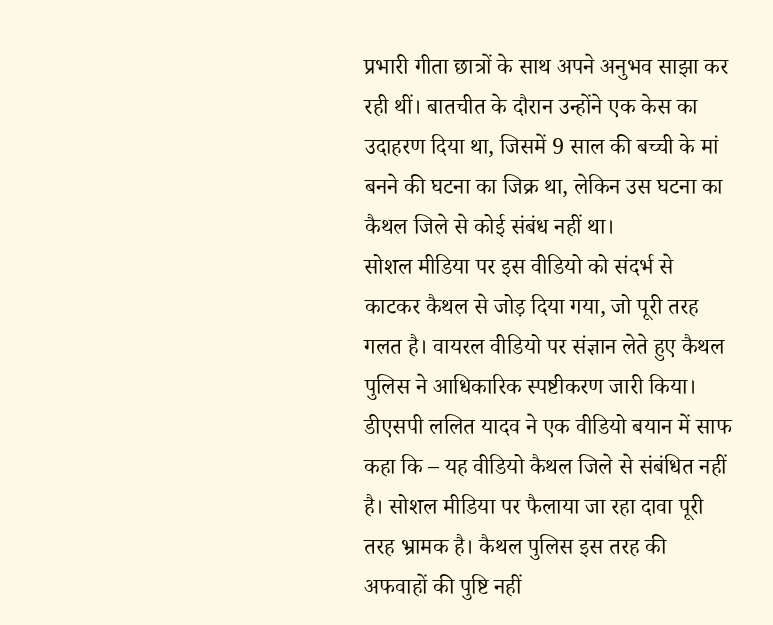प्रभारी गीता छात्रों के साथ अपने अनुभव साझा कर रही थीं। बातचीत के दौरान उन्होंने एक केस का उदाहरण दिया था, जिसमें 9 साल की बच्ची के मां बनने की घटना का जिक्र था, लेकिन उस घटना का कैथल जिले से कोई संबंध नहीं था।
सोशल मीडिया पर इस वीडियो को संदर्भ से काटकर कैथल से जोड़ दिया गया, जो पूरी तरह गलत है। वायरल वीडियो पर संज्ञान लेते हुए कैथल पुलिस ने आधिकारिक स्पष्टीकरण जारी किया। डीएसपी ललित यादव ने एक वीडियो बयान में साफ कहा कि – यह वीडियो कैथल जिले से संबंधित नहीं है। सोशल मीडिया पर फैलाया जा रहा दावा पूरी तरह भ्रामक है। कैथल पुलिस इस तरह की अफवाहों की पुष्टि नहीं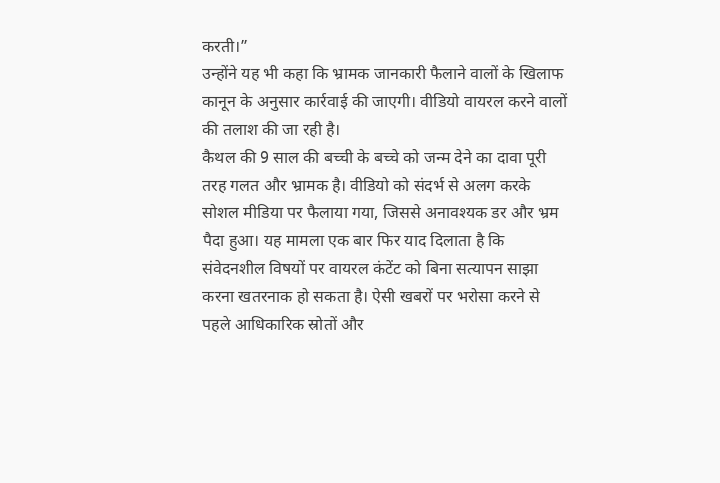करती।”
उन्होंने यह भी कहा कि भ्रामक जानकारी फैलाने वालों के खिलाफ कानून के अनुसार कार्रवाई की जाएगी। वीडियो वायरल करने वालों की तलाश की जा रही है।
कैथल की 9 साल की बच्ची के बच्चे को जन्म देने का दावा पूरी तरह गलत और भ्रामक है। वीडियो को संदर्भ से अलग करके सोशल मीडिया पर फैलाया गया, जिससे अनावश्यक डर और भ्रम पैदा हुआ। यह मामला एक बार फिर याद दिलाता है कि संवेदनशील विषयों पर वायरल कंटेंट को बिना सत्यापन साझा करना खतरनाक हो सकता है। ऐसी खबरों पर भरोसा करने से पहले आधिकारिक स्रोतों और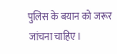पुलिस के बयान को जरूर जांचना चाहिए।